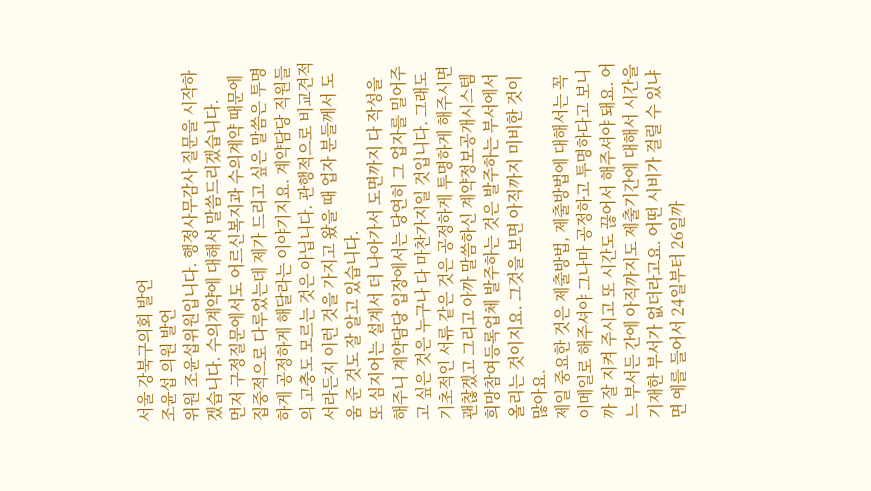서울 강북구의회 발언
조윤섭 의원 발언
위원 조윤섭위원입니다. 행정사무감사 질문을 시작하겠습니다. 수의계약에 대해서 말씀드리겠습니다.
먼저 구정질문에서도 어르신복지과 수의계약 때문에 집중적으로 다루었는데 제가 드리고 싶은 말씀은 투명하게 공정하게 해달라는 이야기지요. 계약담당 직원들의 고충도 모르는 것은 아닙니다. 관행적으로 비교견적서라든지 이런 것을 가지고 왔을 때 업자 분들께서 도움 준 것도 잘 알고 있습니다.
또 심지어는 설계서 더 나아가서 도면까지 다 작성을 해주니 계약담당 입장에서는 당연히 그 업자를 밀어주고 싶은 것은 누구나 다 마찬가지일 것입니다. 그래도 기초적인 서류 같은 것은 공정하게 투명하게 해주시면 괜찮겠고 그리고 아까 말씀하신 계약정보공개시스템 희망참여등록업체 발주하는 것은 발주하는 부서에서 올리는 것이지요. 그것을 보면 아직까지 미비한 것이 많아요.
제일 중요한 것은 제출방법, 제출방법에 대해서는 꼭 이메일로 해주셔야 그나마 공정하고 투명하다고 보니까 잘 지켜 주시고 또 시간도 끊어서 해주셔야 돼요. 어느 부서든 간에 아직까지도 제출기간에 대해서 시간을 기재한 부서가 없더라고요. 어떤 시비가 걸릴 수 있냐면 예를 들어서 24일부터 26일까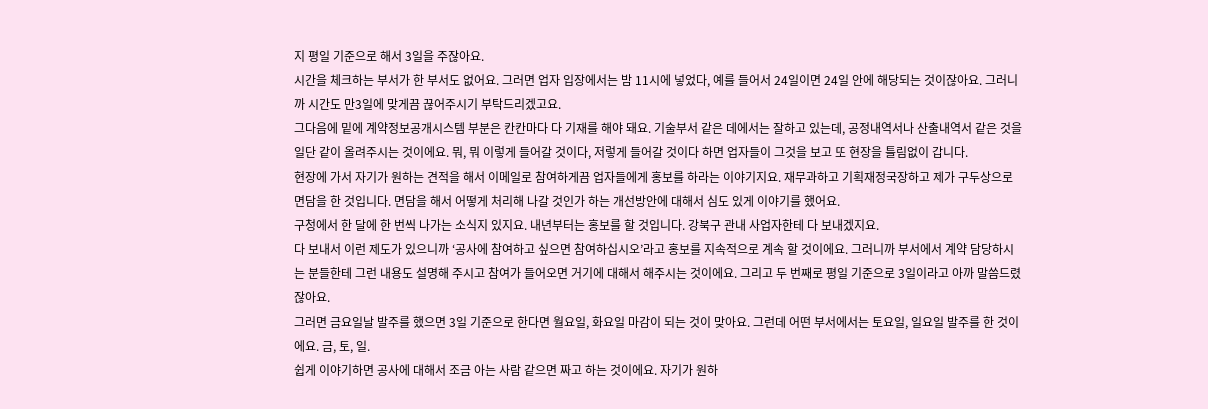지 평일 기준으로 해서 3일을 주잖아요.
시간을 체크하는 부서가 한 부서도 없어요. 그러면 업자 입장에서는 밤 11시에 넣었다, 예를 들어서 24일이면 24일 안에 해당되는 것이잖아요. 그러니까 시간도 만3일에 맞게끔 끊어주시기 부탁드리겠고요.
그다음에 밑에 계약정보공개시스템 부분은 칸칸마다 다 기재를 해야 돼요. 기술부서 같은 데에서는 잘하고 있는데, 공정내역서나 산출내역서 같은 것을 일단 같이 올려주시는 것이에요. 뭐, 뭐 이렇게 들어갈 것이다, 저렇게 들어갈 것이다 하면 업자들이 그것을 보고 또 현장을 틀림없이 갑니다.
현장에 가서 자기가 원하는 견적을 해서 이메일로 참여하게끔 업자들에게 홍보를 하라는 이야기지요. 재무과하고 기획재정국장하고 제가 구두상으로 면담을 한 것입니다. 면담을 해서 어떻게 처리해 나갈 것인가 하는 개선방안에 대해서 심도 있게 이야기를 했어요.
구청에서 한 달에 한 번씩 나가는 소식지 있지요. 내년부터는 홍보를 할 것입니다. 강북구 관내 사업자한테 다 보내겠지요.
다 보내서 이런 제도가 있으니까 ‘공사에 참여하고 싶으면 참여하십시오’라고 홍보를 지속적으로 계속 할 것이에요. 그러니까 부서에서 계약 담당하시는 분들한테 그런 내용도 설명해 주시고 참여가 들어오면 거기에 대해서 해주시는 것이에요. 그리고 두 번째로 평일 기준으로 3일이라고 아까 말씀드렸잖아요.
그러면 금요일날 발주를 했으면 3일 기준으로 한다면 월요일, 화요일 마감이 되는 것이 맞아요. 그런데 어떤 부서에서는 토요일, 일요일 발주를 한 것이에요. 금, 토, 일.
쉽게 이야기하면 공사에 대해서 조금 아는 사람 같으면 짜고 하는 것이에요. 자기가 원하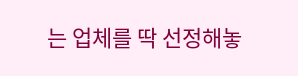는 업체를 딱 선정해놓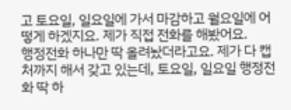고 토요일, 일요일에 가서 마감하고 월요일에 어떻게 하겠지요. 제가 직접 전화를 해봤어요.
행정전화 하나만 딱 올려놨더라고요. 제가 다 캡처까지 해서 갖고 있는데, 토요일, 일요일 행정전화 딱 하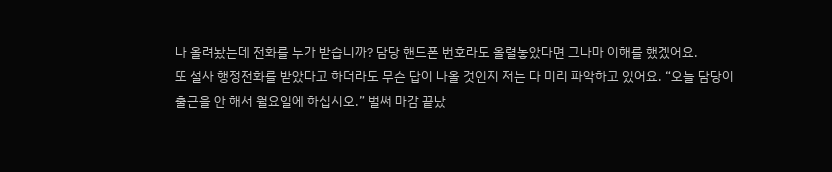나 올려놨는데 전화를 누가 받습니까? 담당 핸드폰 번호라도 올렬놓았다면 그나마 이해를 했겠어요.
또 설사 행정전화를 받았다고 하더라도 무슨 답이 나올 것인지 저는 다 미리 파악하고 있어요. “오늘 담당이 출근을 안 해서 월요일에 하십시오.” 벌써 마감 끝났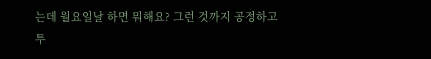는데 월요일날 하면 뭐해요? 그런 것까지 공정하고 투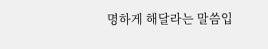명하게 해달라는 말씀입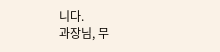니다.
과장님, 무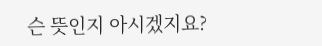슨 뜻인지 아시겠지요?